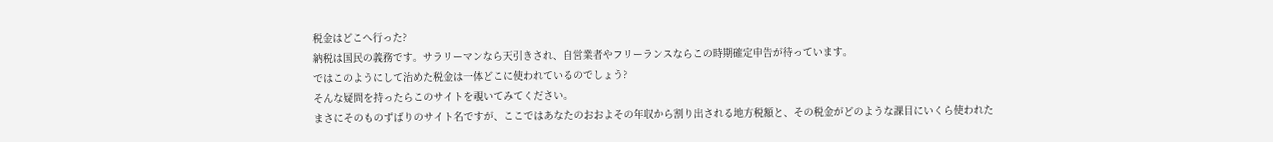税金はどこへ行った?
納税は国民の義務です。サラリーマンなら天引きされ、自営業者やフリーランスならこの時期確定申告が待っています。
ではこのようにして治めた税金は一体どこに使われているのでしょう?
そんな疑問を持ったらこのサイトを覗いてみてください。
まさにそのものずばりのサイト名ですが、ここではあなたのおおよその年収から割り出される地方税額と、その税金がどのような課目にいくら使われた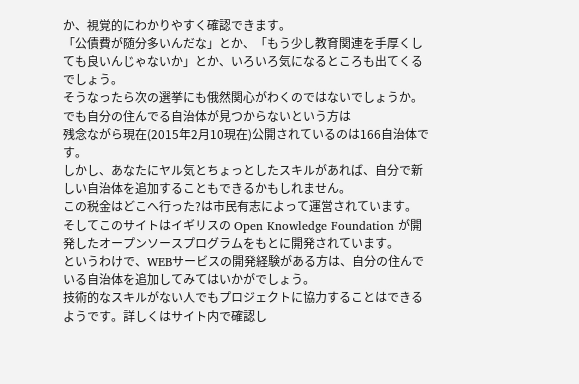か、視覚的にわかりやすく確認できます。
「公債費が随分多いんだな」とか、「もう少し教育関連を手厚くしても良いんじゃないか」とか、いろいろ気になるところも出てくるでしょう。
そうなったら次の選挙にも俄然関心がわくのではないでしょうか。
でも自分の住んでる自治体が見つからないという方は
残念ながら現在(2015年2月10現在)公開されているのは166自治体です。
しかし、あなたにヤル気とちょっとしたスキルがあれば、自分で新しい自治体を追加することもできるかもしれません。
この税金はどこへ行った?は市民有志によって運営されています。
そしてこのサイトはイギリスの Open Knowledge Foundation が開発したオープンソースプログラムをもとに開発されています。
というわけで、WEBサービスの開発経験がある方は、自分の住んでいる自治体を追加してみてはいかがでしょう。
技術的なスキルがない人でもプロジェクトに協力することはできるようです。詳しくはサイト内で確認し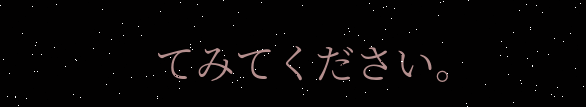てみてください。